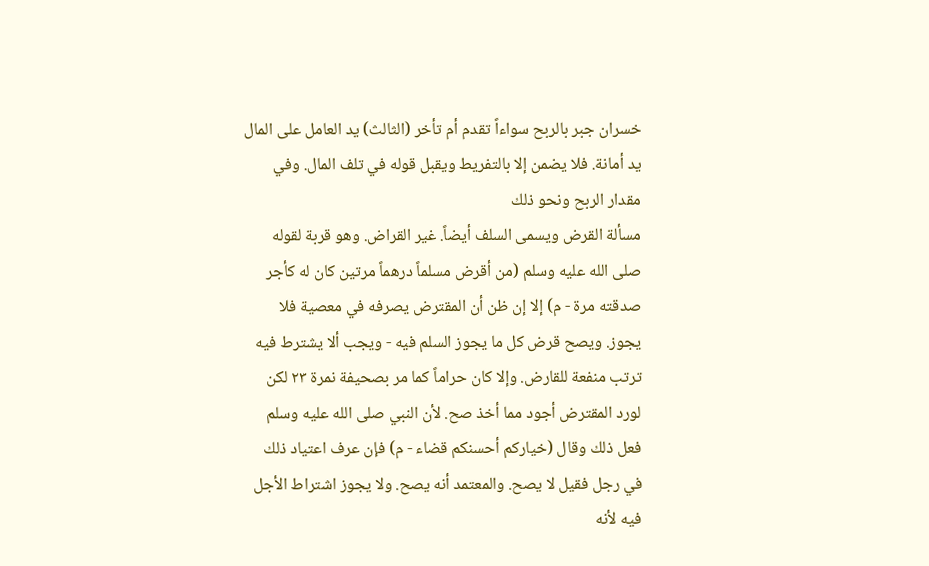خسران جبر بالربح سواءاً تقدم أم تأخر (الثالث) يد العامل على المال يد أمانة. فلا يضمن إلا بالتفريط ويقبل قوله في تلف المال. وفي مقدار الربح ونحو ذلك
مسألة القرض ويسمى السلف أيضاً. غير القراض. وهو قربة لقوله صلى الله عليه وسلم (من أقرض مسلماً درهماً مرتين كان له كأجر صدقته مرة - م) إلا إن ظن أن المقترض يصرفه في معصية فلا يجوز. ويصح قرض كل ما يجوز السلم فيه - ويجب ألا يشترط فيه ترتب منفعة للقارض. وإلا كان حراماً كما مر بصحيفة نمرة ٢٣ لكن لورد المقترض أجود مما أخذ صح. لأن النبي صلى الله عليه وسلم فعل ذلك وقال (خياركم أحسنكم قضاء - م) فإن عرف اعتياد ذلك في رجل فقيل لا يصح. والمعتمد أنه يصح. ولا يجوز اشتراط الأجل فيه لأنه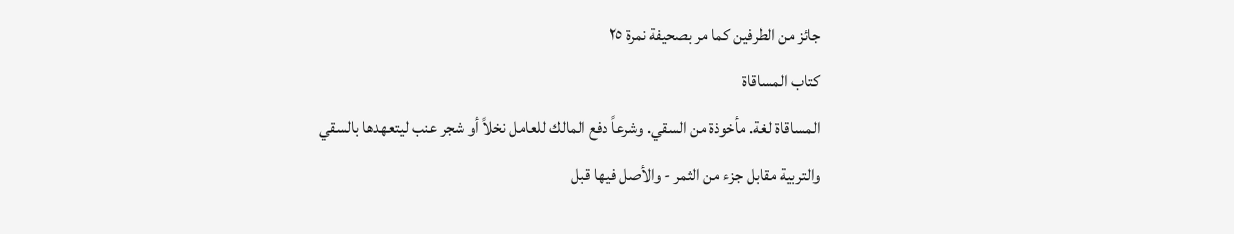جائز من الطرفين كما مر بصحيفة نمرة ٢٥
كتاب المساقاة
المساقاة لغة. مأخوذة من السقي. وشرعاً دفع المالك للعامل نخلاً أو شجر عنب ليتعهدها بالسقي والتربية مقابل جزء من الثمر - والأصل فيها قبل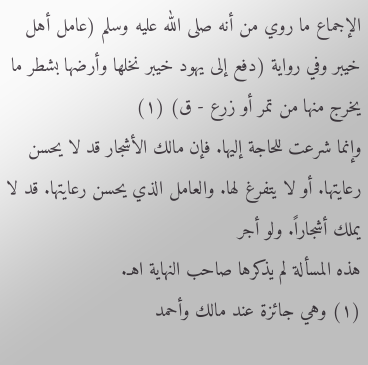الإجماع ما روي من أنه صلى الله عليه وسلم (عامل أهل خيبر وفي رواية (دفع إلى يهود خيبر نخلها وأرضها بشطر ما يخرج منها من تمر أو زرع - ق) (١)
وإنما شرعت للحاجة إليها. فإن مالك الأشجار قد لا يحسن رعايتها. أو لا يتفرغ لها. والعامل الذي يحسن رعايتها. قد لا يملك أشجاراً. ولو أجر
هذه المسألة لم يذكرها صاحب النهاية اهـ.
(١) وهي جائزة عند مالك وأحمد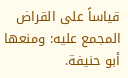قياساً على القراض المجمع عليه: ومنعها أبو حنيفة.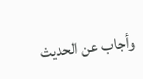وأجاب عن الحديث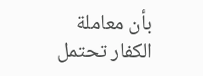بأن معاملة الكفار تحتمل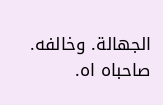الجهالة. وخالفه.
صاحباه اه.